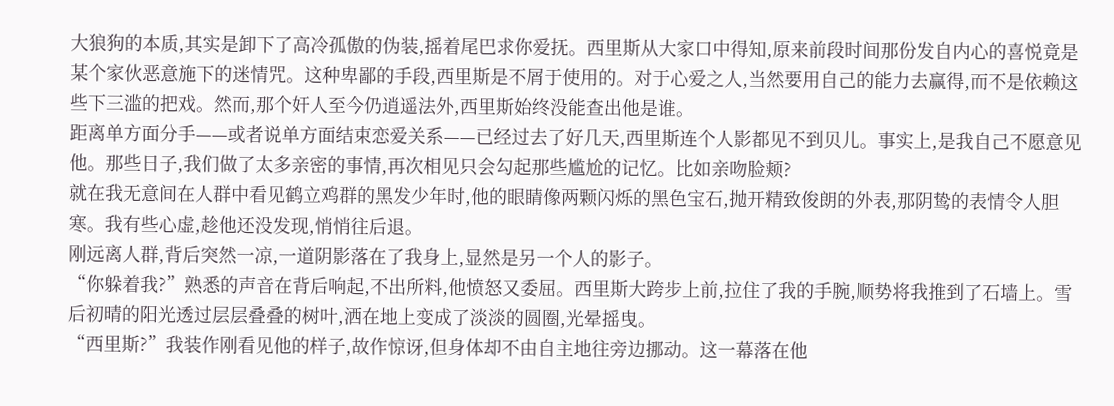大狼狗的本质,其实是卸下了高冷孤傲的伪装,摇着尾巴求你爱抚。西里斯从大家口中得知,原来前段时间那份发自内心的喜悦竟是某个家伙恶意施下的迷情咒。这种卑鄙的手段,西里斯是不屑于使用的。对于心爱之人,当然要用自己的能力去赢得,而不是依赖这些下三滥的把戏。然而,那个奸人至今仍逍遥法外,西里斯始终没能查出他是谁。
距离单方面分手——或者说单方面结束恋爱关系——已经过去了好几天,西里斯连个人影都见不到贝儿。事实上,是我自己不愿意见他。那些日子,我们做了太多亲密的事情,再次相见只会勾起那些尴尬的记忆。比如亲吻脸颊?
就在我无意间在人群中看见鹤立鸡群的黑发少年时,他的眼睛像两颗闪烁的黑色宝石,抛开精致俊朗的外表,那阴鸷的表情令人胆寒。我有些心虚,趁他还没发现,悄悄往后退。
刚远离人群,背后突然一凉,一道阴影落在了我身上,显然是另一个人的影子。
“你躲着我?”熟悉的声音在背后响起,不出所料,他愤怒又委屈。西里斯大跨步上前,拉住了我的手腕,顺势将我推到了石墙上。雪后初晴的阳光透过层层叠叠的树叶,洒在地上变成了淡淡的圆圈,光晕摇曳。
“西里斯?”我装作刚看见他的样子,故作惊讶,但身体却不由自主地往旁边挪动。这一幕落在他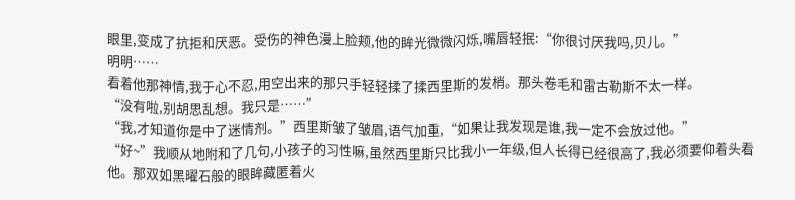眼里,变成了抗拒和厌恶。受伤的神色漫上脸颊,他的眸光微微闪烁,嘴唇轻抿:“你很讨厌我吗,贝儿。”
明明……
看着他那神情,我于心不忍,用空出来的那只手轻轻揉了揉西里斯的发梢。那头卷毛和雷古勒斯不太一样。
“没有啦,别胡思乱想。我只是……”
“我,才知道你是中了迷情剂。”西里斯皱了皱眉,语气加重,“如果让我发现是谁,我一定不会放过他。”
“好~”我顺从地附和了几句,小孩子的习性嘛,虽然西里斯只比我小一年级,但人长得已经很高了,我必须要仰着头看他。那双如黑曜石般的眼眸藏匿着火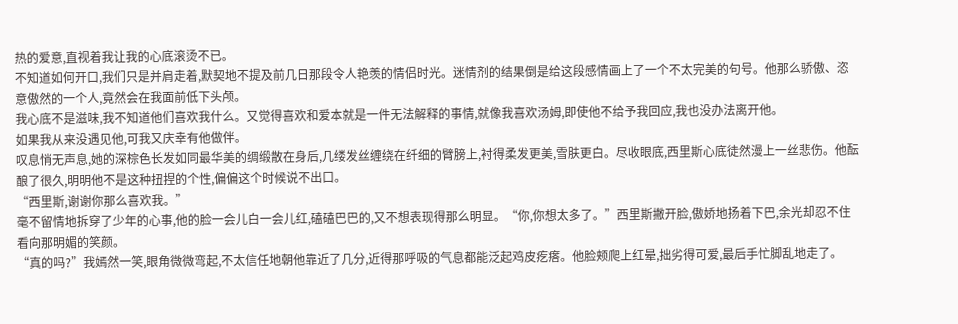热的爱意,直视着我让我的心底滚烫不已。
不知道如何开口,我们只是并肩走着,默契地不提及前几日那段令人艳羡的情侣时光。迷情剂的结果倒是给这段感情画上了一个不太完美的句号。他那么骄傲、恣意傲然的一个人,竟然会在我面前低下头颅。
我心底不是滋味,我不知道他们喜欢我什么。又觉得喜欢和爱本就是一件无法解释的事情,就像我喜欢汤姆,即使他不给予我回应,我也没办法离开他。
如果我从来没遇见他,可我又庆幸有他做伴。
叹息悄无声息,她的深棕色长发如同最华美的绸缎散在身后,几缕发丝缠绕在纤细的臂膀上,衬得柔发更美,雪肤更白。尽收眼底,西里斯心底徒然漫上一丝悲伤。他酝酿了很久,明明他不是这种扭捏的个性,偏偏这个时候说不出口。
“西里斯,谢谢你那么喜欢我。”
毫不留情地拆穿了少年的心事,他的脸一会儿白一会儿红,磕磕巴巴的,又不想表现得那么明显。“你,你想太多了。”西里斯撇开脸,傲娇地扬着下巴,余光却忍不住看向那明媚的笑颜。
“真的吗?”我嫣然一笑,眼角微微弯起,不太信任地朝他靠近了几分,近得那呼吸的气息都能泛起鸡皮疙瘩。他脸颊爬上红晕,拙劣得可爱,最后手忙脚乱地走了。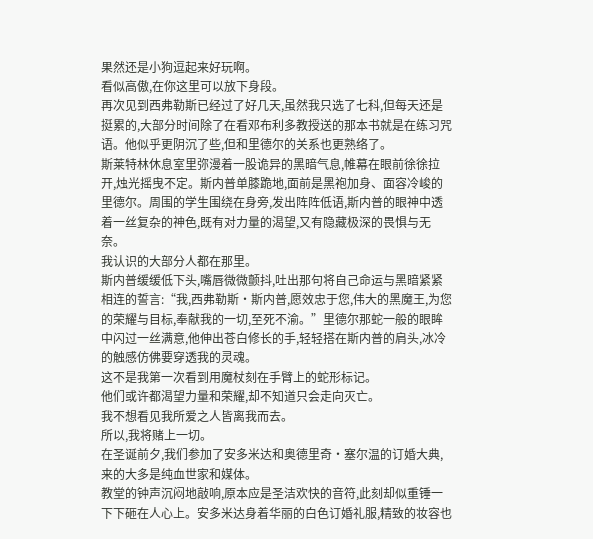果然还是小狗逗起来好玩啊。
看似高傲,在你这里可以放下身段。
再次见到西弗勒斯已经过了好几天,虽然我只选了七科,但每天还是挺累的,大部分时间除了在看邓布利多教授送的那本书就是在练习咒语。他似乎更阴沉了些,但和里德尔的关系也更熟络了。
斯莱特林休息室里弥漫着一股诡异的黑暗气息,帷幕在眼前徐徐拉开,烛光摇曳不定。斯内普单膝跪地,面前是黑袍加身、面容冷峻的里德尔。周围的学生围绕在身旁,发出阵阵低语,斯内普的眼神中透着一丝复杂的神色,既有对力量的渴望,又有隐藏极深的畏惧与无奈。
我认识的大部分人都在那里。
斯内普缓缓低下头,嘴唇微微颤抖,吐出那句将自己命运与黑暗紧紧相连的誓言:“我,西弗勒斯·斯内普,愿效忠于您,伟大的黑魔王,为您的荣耀与目标,奉献我的一切,至死不渝。”里德尔那蛇一般的眼眸中闪过一丝满意,他伸出苍白修长的手,轻轻搭在斯内普的肩头,冰冷的触感仿佛要穿透我的灵魂。
这不是我第一次看到用魔杖刻在手臂上的蛇形标记。
他们或许都渴望力量和荣耀,却不知道只会走向灭亡。
我不想看见我所爱之人皆离我而去。
所以,我将赌上一切。
在圣诞前夕,我们参加了安多米达和奥德里奇·塞尔温的订婚大典,来的大多是纯血世家和媒体。
教堂的钟声沉闷地敲响,原本应是圣洁欢快的音符,此刻却似重锤一下下砸在人心上。安多米达身着华丽的白色订婚礼服,精致的妆容也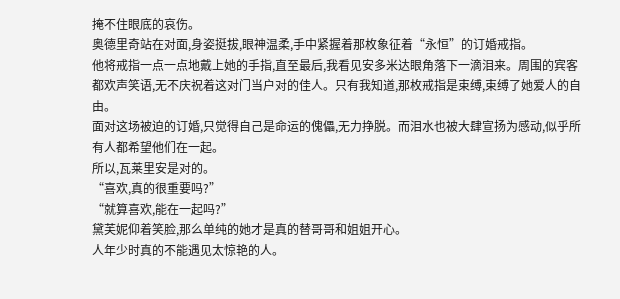掩不住眼底的哀伤。
奥德里奇站在对面,身姿挺拔,眼神温柔,手中紧握着那枚象征着“永恒”的订婚戒指。
他将戒指一点一点地戴上她的手指,直至最后,我看见安多米达眼角落下一滴泪来。周围的宾客都欢声笑语,无不庆祝着这对门当户对的佳人。只有我知道,那枚戒指是束缚,束缚了她爱人的自由。
面对这场被迫的订婚,只觉得自己是命运的傀儡,无力挣脱。而泪水也被大肆宣扬为感动,似乎所有人都希望他们在一起。
所以,瓦莱里安是对的。
“喜欢,真的很重要吗?”
“就算喜欢,能在一起吗?”
黛芙妮仰着笑脸,那么单纯的她才是真的替哥哥和姐姐开心。
人年少时真的不能遇见太惊艳的人。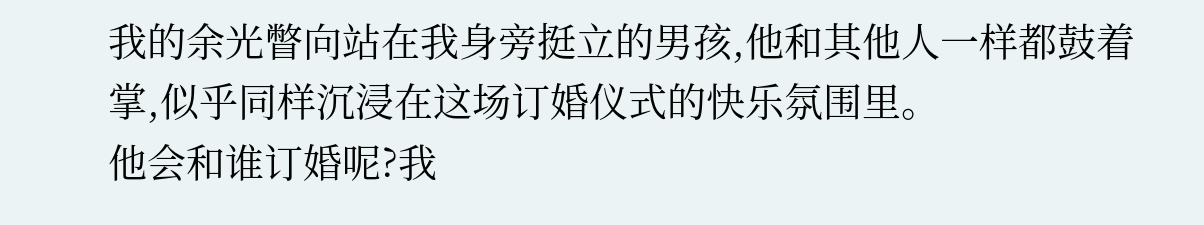我的余光瞥向站在我身旁挺立的男孩,他和其他人一样都鼓着掌,似乎同样沉浸在这场订婚仪式的快乐氛围里。
他会和谁订婚呢?我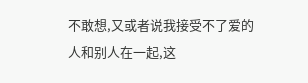不敢想,又或者说我接受不了爱的人和别人在一起,这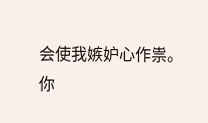会使我嫉妒心作祟。
你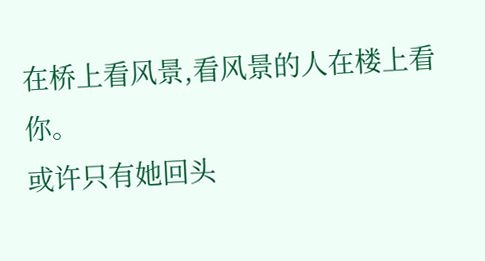在桥上看风景,看风景的人在楼上看你。
或许只有她回头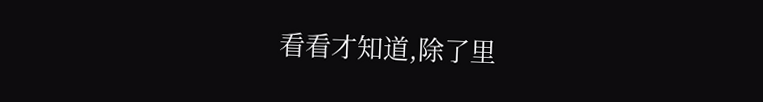看看才知道,除了里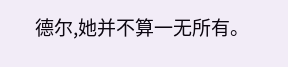德尔,她并不算一无所有。